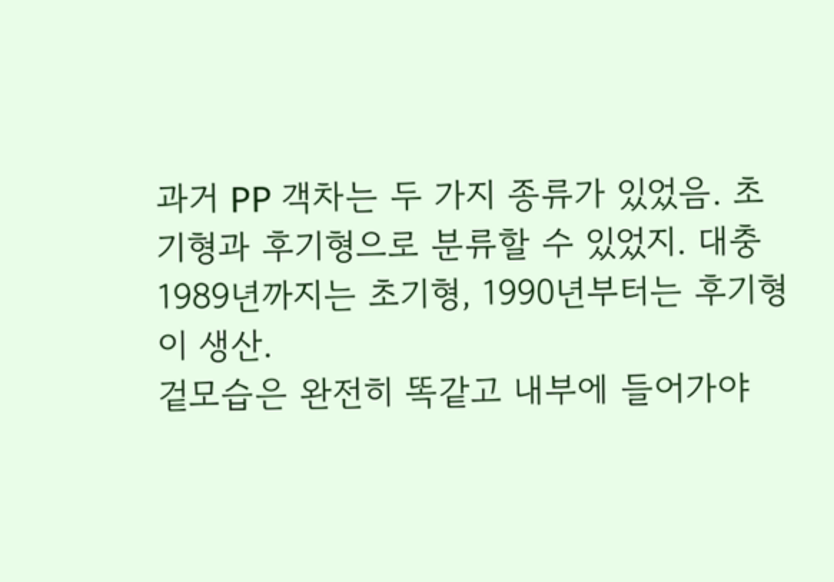과거 PP 객차는 두 가지 종류가 있었음. 초기형과 후기형으로 분류할 수 있었지. 대충 1989년까지는 초기형, 1990년부터는 후기형이 생산.
겉모습은 완전히 똑같고 내부에 들어가야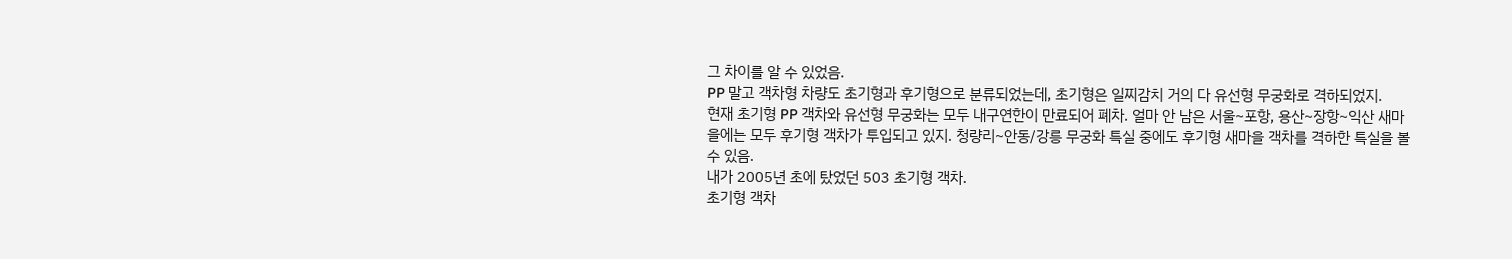그 차이를 알 수 있었음.
PP 말고 객차형 차량도 초기형과 후기형으로 분류되었는데, 초기형은 일찌감치 거의 다 유선형 무궁화로 격하되었지.
현재 초기형 PP 객차와 유선형 무궁화는 모두 내구연한이 만료되어 폐차. 얼마 안 남은 서울~포항, 용산~장항~익산 새마을에는 모두 후기형 객차가 투입되고 있지. 청량리~안동/강릉 무궁화 특실 중에도 후기형 새마을 객차를 격하한 특실을 볼 수 있음.
내가 2005년 초에 탔었던 503 초기형 객차.
초기형 객차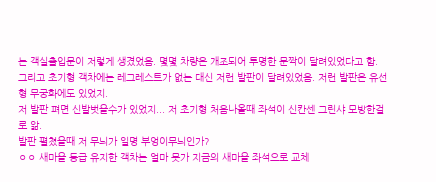는 객실출입문이 저렇게 생겼었음. 몇몇 차량은 개조되어 투명한 문짝이 달려있었다고 함.
그리고 초기형 객차에는 레그레스트가 없는 대신 저런 발판이 달려있었음. 저런 발판은 유선형 무궁화에도 있었지.
저 발판 펴면 신발벗을수가 있었지... 저 초기형 처음나올때 좌석이 신칸센 그린샤 모방한걸로 앎.
발판 펼쳤을때 저 무늬가 일명 부엉이무늬인가?
ㅇㅇ 새마을 등급 유지한 객차는 얼마 못가 지금의 새마을 좌석으로 교체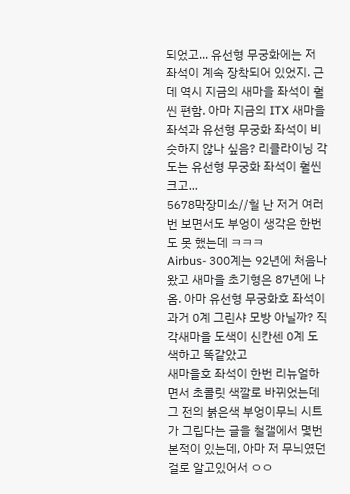되었고... 유선형 무궁화에는 저 좌석이 계속 장착되어 있었지. 근데 역시 지금의 새마을 좌석이 훨씬 편함. 아마 지금의 ITX 새마을 좌석과 유선형 무궁화 좌석이 비슷하지 않나 싶음? 리클라이닝 각도는 유선형 무궁화 좌석이 훨씬 크고...
5678막장미소//헐 난 저거 여러번 보면서도 부엉이 생각은 한번도 못 했는데 ㅋㅋㅋ
Airbus- 300계는 92년에 처음나왔고 새마을 초기형은 87년에 나옴. 아마 유선형 무궁화호 좌석이 과거 0계 그린샤 모방 아닐까? 직각새마을 도색이 신칸센 0계 도색하고 똑같았고
새마을호 좌석이 한번 리뉴얼하면서 초콜릿 색깔로 바뀌었는데 그 전의 붉은색 부엉이무늬 시트가 그립다는 글을 철갤에서 몇번 본적이 있는데, 아마 저 무늬였던걸로 알고있어서 ㅇㅇ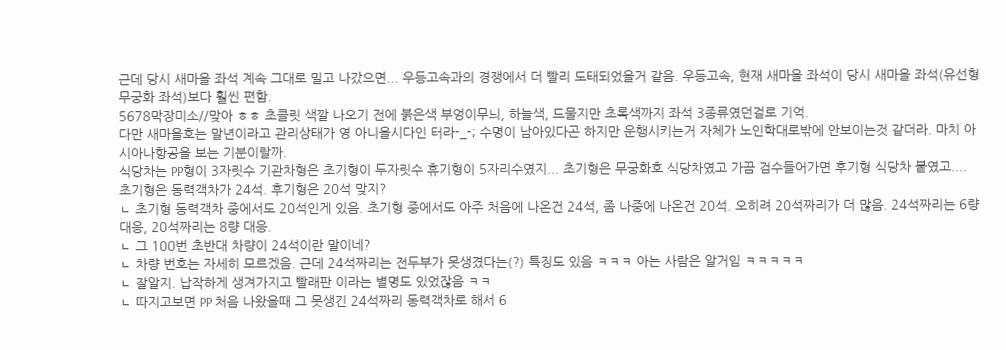근데 당시 새마을 좌석 계속 그대로 밀고 나갔으면... 우등고속과의 경쟁에서 더 빨리 도태되었을거 같음. 우등고속, 현재 새마을 좌석이 당시 새마을 좌석(유선형 무궁화 좌석)보다 훨씬 편함.
5678막장미소//맞아 ㅎㅎ 초콜릿 색깔 나오기 전에 붉은색 부엉이무늬, 하늘색, 드물지만 초록색까지 좌석 3종류였던걸로 기억.
다만 새마을호는 말년이라고 관리상태가 영 아니올시다인 터라-_-; 수명이 남아있다곤 하지만 운행시키는거 자체가 노인학대로밖에 안보이는것 같더라. 마치 아시아나항공을 보는 기분이랄까.
식당차는 PP형이 3자릿수 기관차형은 초기형이 두자릿수 휴기형이 5자리수였지... 초기형은 무궁화호 식당차였고 가끔 검수들어가면 후기형 식당차 붙였고....
초기형은 동력객차가 24석. 후기형은 20석 맞지?
ㄴ 초기형 동력객차 중에서도 20석인게 있음. 초기형 중에서도 아주 처음에 나온건 24석, 좀 나중에 나온건 20석. 오히려 20석짜리가 더 많음. 24석짜리는 6량 대응, 20석짜리는 8량 대응.
ㄴ 그 100번 초반대 차량이 24석이란 말이네?
ㄴ 차량 번호는 자세히 모르겠음. 근데 24석짜리는 전두부가 못생겼다는(?) 특징도 있음 ㅋㅋㅋ 아는 사람은 알거임 ㅋㅋㅋㅋㅋ
ㄴ 잘알지. 납작하게 생겨가지고 빨래판 이라는 별명도 있었잖음 ㅋㅋ
ㄴ 따지고보면 PP 처음 나왔을때 그 못생긴 24석짜리 동력객차로 해서 6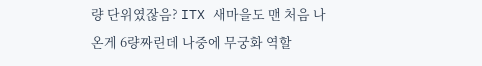량 단위였잖음? ITX 새마을도 맨 처음 나온게 6량짜린데 나중에 무궁화 역할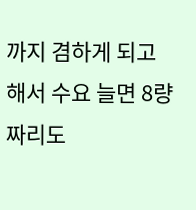까지 겸하게 되고 해서 수요 늘면 8량 짜리도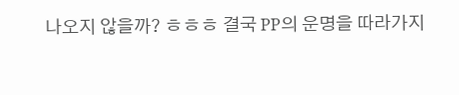나오지 않을까? ㅎㅎㅎ 결국 PP의 운명을 따라가지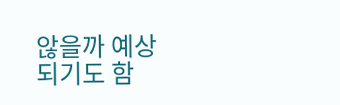않을까 예상되기도 함